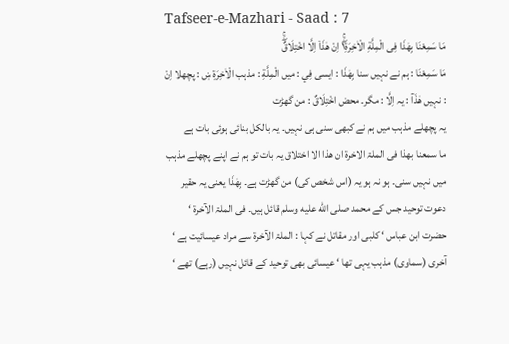Tafseer-e-Mazhari - Saad : 7
مَا سَمِعْنَا بِهٰذَا فِی الْمِلَّةِ الْاٰخِرَةِ١ۖۚ اِنْ هٰذَاۤ اِلَّا اخْتِلَاقٌۖۚ
مَا سَمِعْنَا : ہم نے نہیں سنا بِھٰذَا : ایسی فِي : میں الْمِلَّةِ : مذہب الْاٰخِرَةِ ښ : پچھلا اِنْ : نہیں ھٰذَآ : یہ اِلَّا : مگر۔ محض اخْتِلَاقٌ : من گھڑت
یہ پچھلے مذہب میں ہم نے کبھی سنی ہی نہیں۔ یہ بالکل بنائی ہوئی بات ہے
ما سمعنا بھذا فی الملۃ الاخرۃ ان ھذا الا اختلاق یہ بات تو ہم نے اپنے پچھلے مذہب میں نہیں سنی۔ ہو نہ ہو یہ (اس شخص کی) من گھڑت ہے۔ بِھٰذَا یعنی یہ حقیر دعوت توحید جس کے محمد صلى الله عليه وسلم قائل ہیں۔ فی الملۃ الآخرۃ ‘ حضرت ابن عباس ‘ کلبی اور مقاتل نے کہا : الملۃ الآخرۃ سے مراد عیسائیت ہے ‘ آخری (سماوی) مذہب یہی تھا ‘ عیسائی بھی توحید کے قائل نہیں (رہے) تھے ‘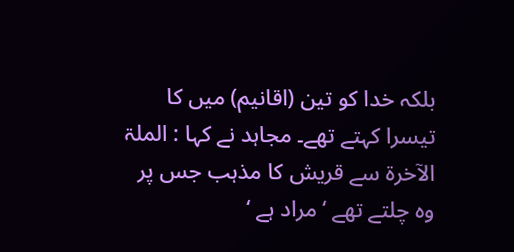بلکہ خدا کو تین (اقانیم) میں کا تیسرا کہتے تھے۔ مجاہد نے کہا : الملۃ الآخرۃ سے قریش کا مذہب جس پر وہ چلتے تھے ‘ مراد ہے ‘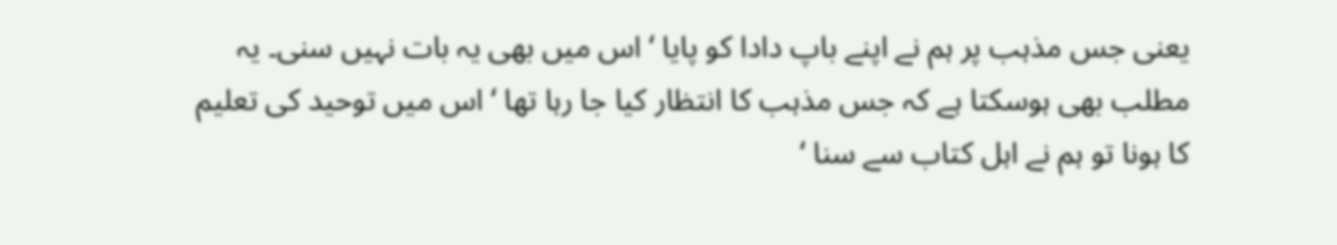یعنی جس مذہب پر ہم نے اپنے باپ دادا کو پایا ‘ اس میں بھی یہ بات نہیں سنی۔ یہ مطلب بھی ہوسکتا ہے کہ جس مذہب کا انتظار کیا جا رہا تھا ‘ اس میں توحید کی تعلیم کا ہونا تو ہم نے اہل کتاب سے سنا ‘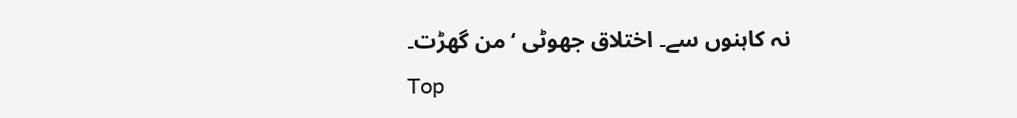نہ کاہنوں سے۔ اختلاق جھوٹی ‘ من گھڑت۔
Top